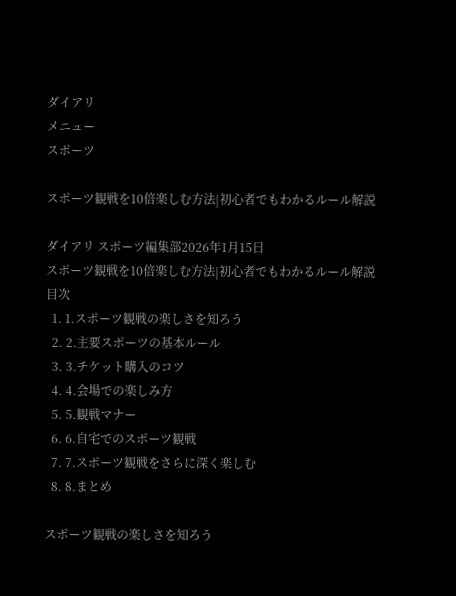ダイアリ
メニュー
スポーツ

スポーツ観戦を10倍楽しむ方法|初心者でもわかるルール解説

ダイアリ スポーツ編集部2026年1月15日
スポーツ観戦を10倍楽しむ方法|初心者でもわかるルール解説
目次
  1. 1.スポーツ観戦の楽しさを知ろう
  2. 2.主要スポーツの基本ルール
  3. 3.チケット購入のコツ
  4. 4.会場での楽しみ方
  5. 5.観戦マナー
  6. 6.自宅でのスポーツ観戦
  7. 7.スポーツ観戦をさらに深く楽しむ
  8. 8.まとめ

スポーツ観戦の楽しさを知ろう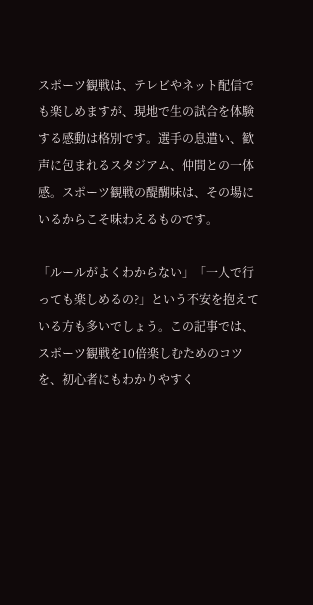スポーツ観戦は、テレビやネット配信でも楽しめますが、現地で生の試合を体験する感動は格別です。選手の息遣い、歓声に包まれるスタジアム、仲間との一体感。スポーツ観戦の醍醐味は、その場にいるからこそ味わえるものです。

「ルールがよくわからない」「一人で行っても楽しめるの?」という不安を抱えている方も多いでしょう。この記事では、スポーツ観戦を10倍楽しむためのコツを、初心者にもわかりやすく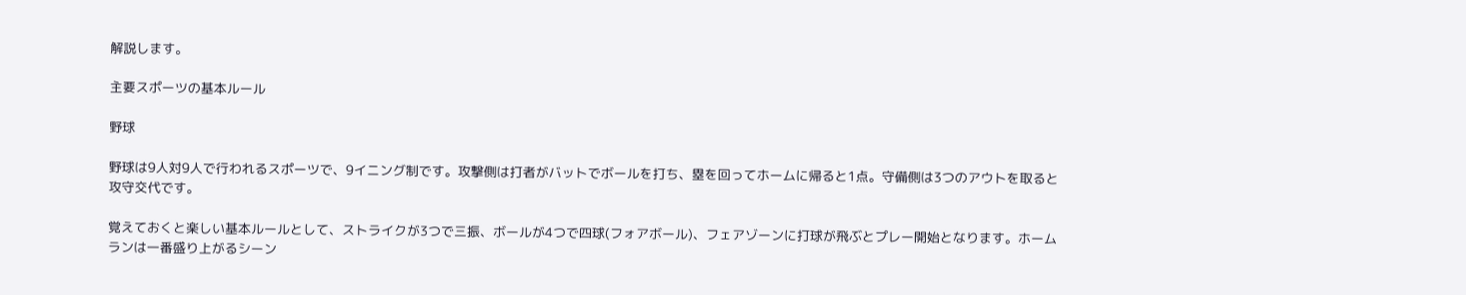解説します。

主要スポーツの基本ルール

野球

野球は9人対9人で行われるスポーツで、9イニング制です。攻撃側は打者がバットでボールを打ち、塁を回ってホームに帰ると1点。守備側は3つのアウトを取ると攻守交代です。

覚えておくと楽しい基本ルールとして、ストライクが3つで三振、ボールが4つで四球(フォアボール)、フェアゾーンに打球が飛ぶとプレー開始となります。ホームランは一番盛り上がるシーン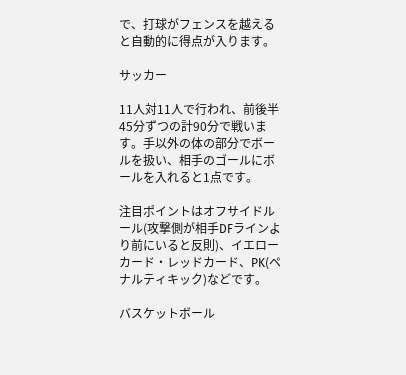で、打球がフェンスを越えると自動的に得点が入ります。

サッカー

11人対11人で行われ、前後半45分ずつの計90分で戦います。手以外の体の部分でボールを扱い、相手のゴールにボールを入れると1点です。

注目ポイントはオフサイドルール(攻撃側が相手DFラインより前にいると反則)、イエローカード・レッドカード、PK(ペナルティキック)などです。

バスケットボール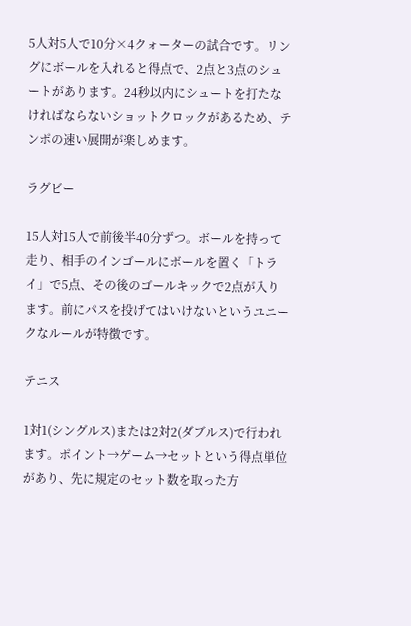5人対5人で10分×4クォーターの試合です。リングにボールを入れると得点で、2点と3点のシュートがあります。24秒以内にシュートを打たなければならないショットクロックがあるため、テンポの速い展開が楽しめます。

ラグビー

15人対15人で前後半40分ずつ。ボールを持って走り、相手のインゴールにボールを置く「トライ」で5点、その後のゴールキックで2点が入ります。前にパスを投げてはいけないというユニークなルールが特徴です。

テニス

1対1(シングルス)または2対2(ダブルス)で行われます。ポイント→ゲーム→セットという得点単位があり、先に規定のセット数を取った方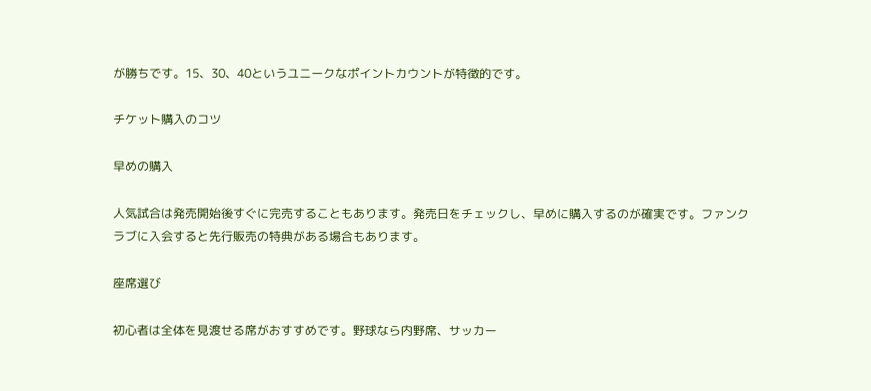が勝ちです。15、30、40というユニークなポイントカウントが特徴的です。

チケット購入のコツ

早めの購入

人気試合は発売開始後すぐに完売することもあります。発売日をチェックし、早めに購入するのが確実です。ファンクラブに入会すると先行販売の特典がある場合もあります。

座席選び

初心者は全体を見渡せる席がおすすめです。野球なら内野席、サッカー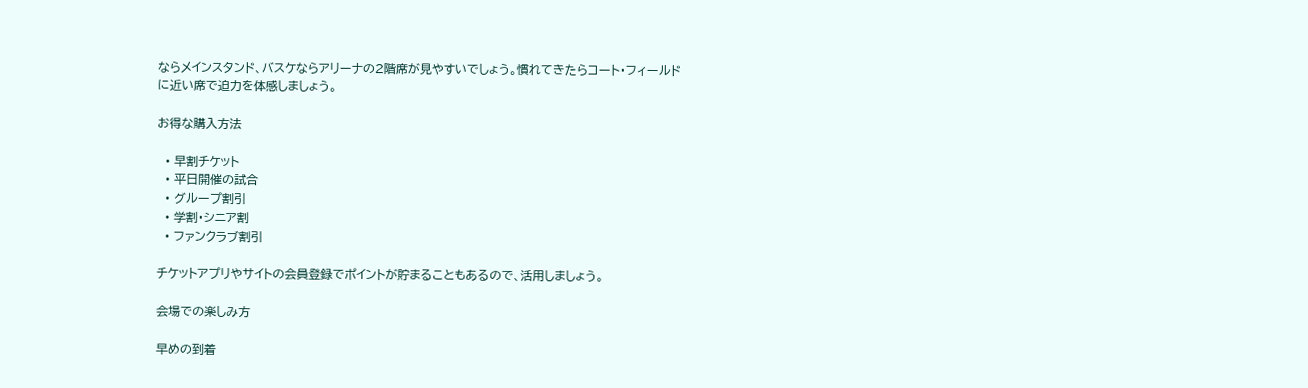ならメインスタンド、バスケならアリーナの2階席が見やすいでしょう。慣れてきたらコート・フィールドに近い席で迫力を体感しましょう。

お得な購入方法

  • 早割チケット
  • 平日開催の試合
  • グループ割引
  • 学割・シニア割
  • ファンクラブ割引

チケットアプリやサイトの会員登録でポイントが貯まることもあるので、活用しましょう。

会場での楽しみ方

早めの到着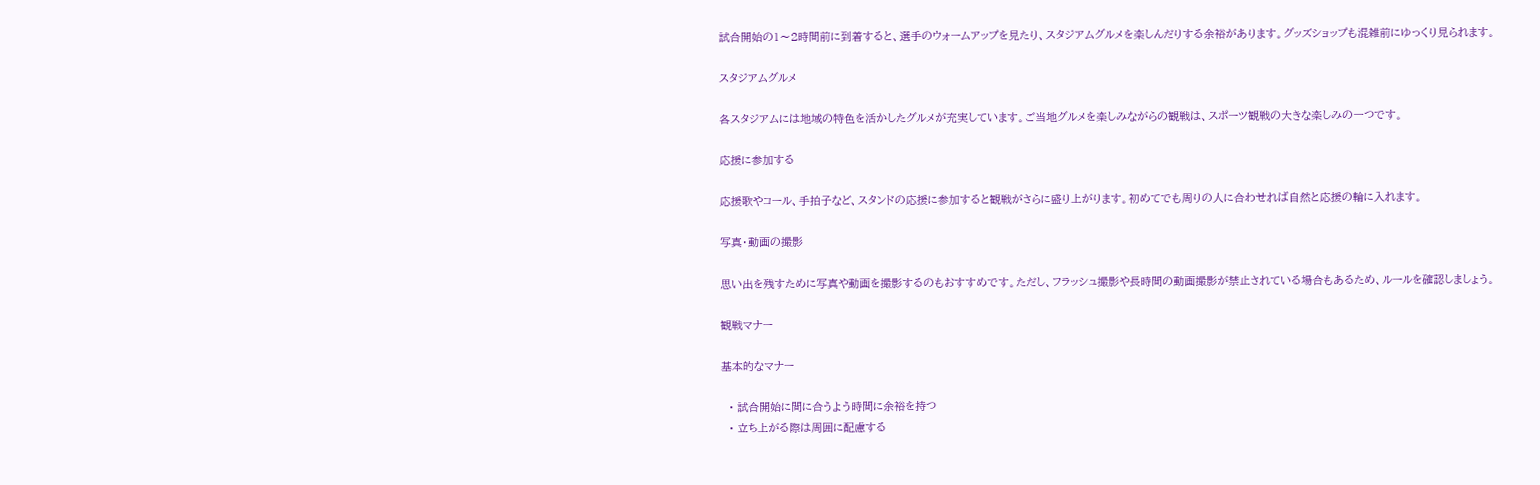試合開始の1〜2時間前に到着すると、選手のウォームアップを見たり、スタジアムグルメを楽しんだりする余裕があります。グッズショップも混雑前にゆっくり見られます。

スタジアムグルメ

各スタジアムには地域の特色を活かしたグルメが充実しています。ご当地グルメを楽しみながらの観戦は、スポーツ観戦の大きな楽しみの一つです。

応援に参加する

応援歌やコール、手拍子など、スタンドの応援に参加すると観戦がさらに盛り上がります。初めてでも周りの人に合わせれば自然と応援の輪に入れます。

写真・動画の撮影

思い出を残すために写真や動画を撮影するのもおすすめです。ただし、フラッシュ撮影や長時間の動画撮影が禁止されている場合もあるため、ルールを確認しましょう。

観戦マナー

基本的なマナー

  • 試合開始に間に合うよう時間に余裕を持つ
  • 立ち上がる際は周囲に配慮する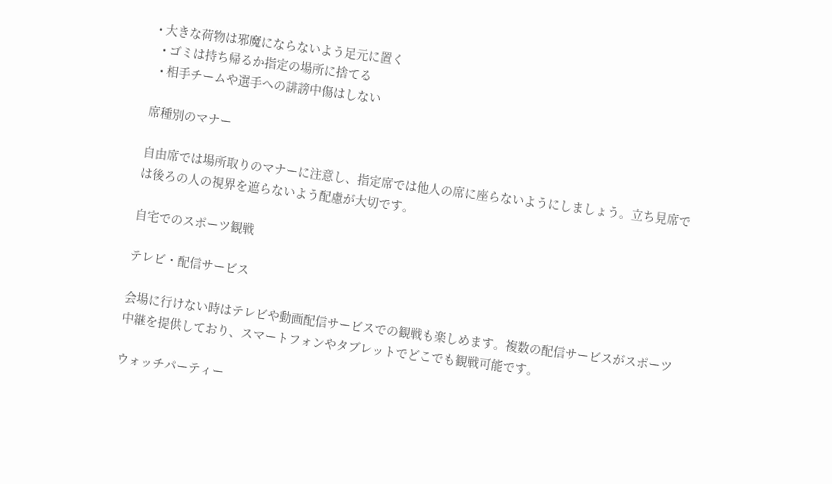• 大きな荷物は邪魔にならないよう足元に置く
  • ゴミは持ち帰るか指定の場所に捨てる
  • 相手チームや選手への誹謗中傷はしない

席種別のマナー

自由席では場所取りのマナーに注意し、指定席では他人の席に座らないようにしましょう。立ち見席では後ろの人の視界を遮らないよう配慮が大切です。

自宅でのスポーツ観戦

テレビ・配信サービス

会場に行けない時はテレビや動画配信サービスでの観戦も楽しめます。複数の配信サービスがスポーツ中継を提供しており、スマートフォンやタブレットでどこでも観戦可能です。

ウォッチパーティー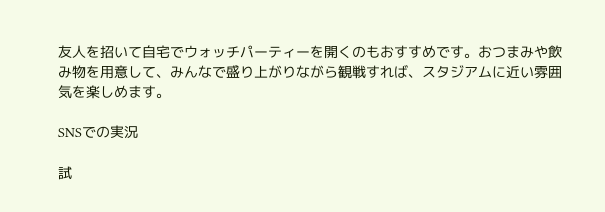友人を招いて自宅でウォッチパーティーを開くのもおすすめです。おつまみや飲み物を用意して、みんなで盛り上がりながら観戦すれば、スタジアムに近い雰囲気を楽しめます。

SNSでの実況

試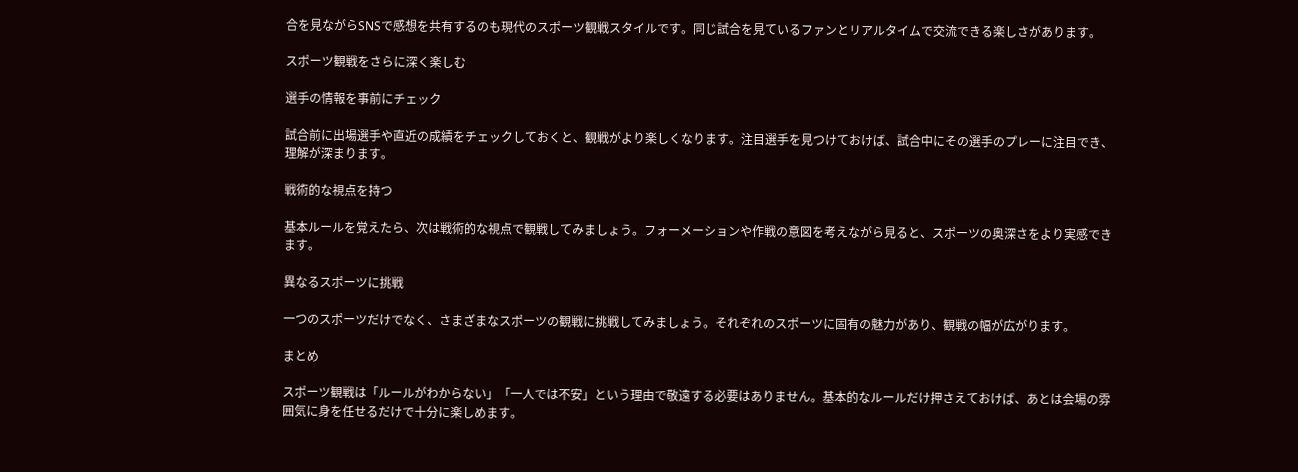合を見ながらSNSで感想を共有するのも現代のスポーツ観戦スタイルです。同じ試合を見ているファンとリアルタイムで交流できる楽しさがあります。

スポーツ観戦をさらに深く楽しむ

選手の情報を事前にチェック

試合前に出場選手や直近の成績をチェックしておくと、観戦がより楽しくなります。注目選手を見つけておけば、試合中にその選手のプレーに注目でき、理解が深まります。

戦術的な視点を持つ

基本ルールを覚えたら、次は戦術的な視点で観戦してみましょう。フォーメーションや作戦の意図を考えながら見ると、スポーツの奥深さをより実感できます。

異なるスポーツに挑戦

一つのスポーツだけでなく、さまざまなスポーツの観戦に挑戦してみましょう。それぞれのスポーツに固有の魅力があり、観戦の幅が広がります。

まとめ

スポーツ観戦は「ルールがわからない」「一人では不安」という理由で敬遠する必要はありません。基本的なルールだけ押さえておけば、あとは会場の雰囲気に身を任せるだけで十分に楽しめます。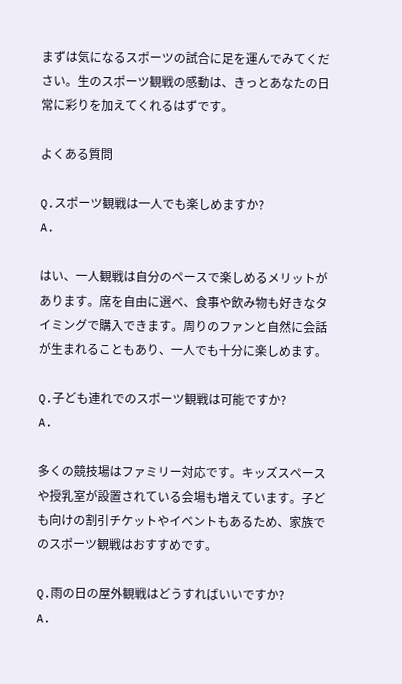まずは気になるスポーツの試合に足を運んでみてください。生のスポーツ観戦の感動は、きっとあなたの日常に彩りを加えてくれるはずです。

よくある質問

Q.スポーツ観戦は一人でも楽しめますか?
A.

はい、一人観戦は自分のペースで楽しめるメリットがあります。席を自由に選べ、食事や飲み物も好きなタイミングで購入できます。周りのファンと自然に会話が生まれることもあり、一人でも十分に楽しめます。

Q.子ども連れでのスポーツ観戦は可能ですか?
A.

多くの競技場はファミリー対応です。キッズスペースや授乳室が設置されている会場も増えています。子ども向けの割引チケットやイベントもあるため、家族でのスポーツ観戦はおすすめです。

Q.雨の日の屋外観戦はどうすればいいですか?
A.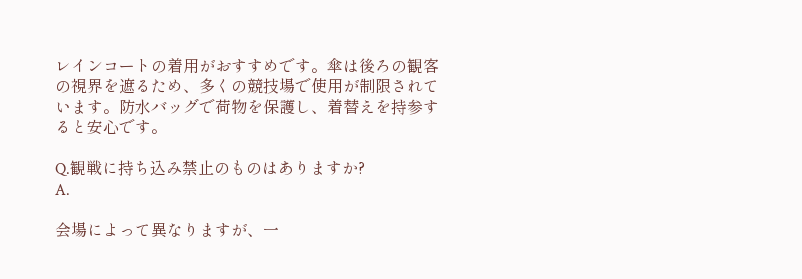レインコートの着用がおすすめです。傘は後ろの観客の視界を遮るため、多くの競技場で使用が制限されています。防水バッグで荷物を保護し、着替えを持参すると安心です。

Q.観戦に持ち込み禁止のものはありますか?
A.

会場によって異なりますが、一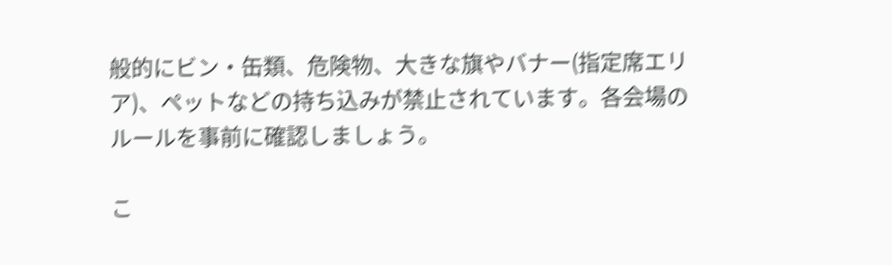般的にビン・缶類、危険物、大きな旗やバナー(指定席エリア)、ペットなどの持ち込みが禁止されています。各会場のルールを事前に確認しましょう。

こ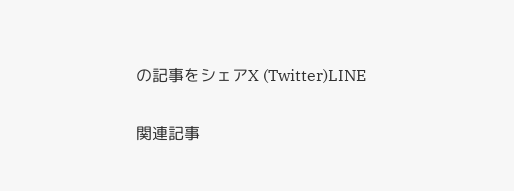の記事をシェアX (Twitter)LINE

関連記事